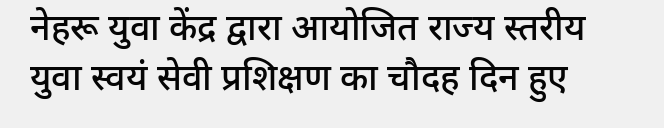नेहरू युवा केंद्र द्वारा आयोजित राज्य स्तरीय युवा स्वयं सेवी प्रशिक्षण का चौदह दिन हुए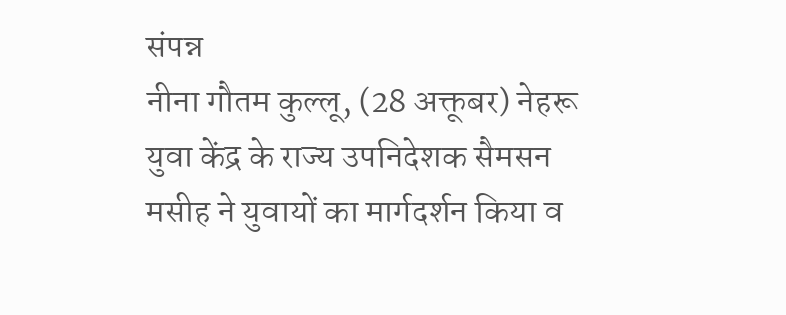संपन्न
नीना गौतम कुल्लू, (28 अक्तूबर) नेहरू युवा केंद्र के राज्य उपनिदेशक सैमसन मसीह ने युवायों का मार्गदर्शन किया व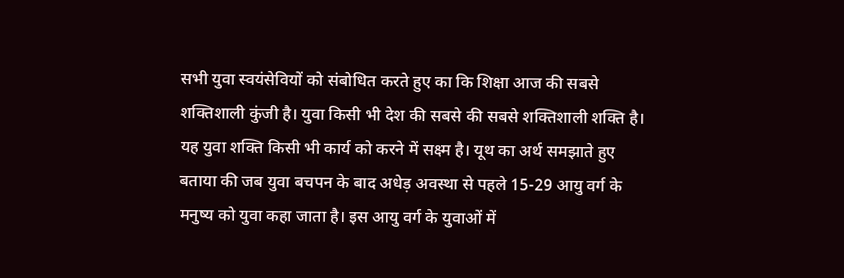सभी युवा स्वयंसेवियों को संबोधित करते हुए का कि शिक्षा आज की सबसे शक्तिशाली कुंजी है। युवा किसी भी देश की सबसे की सबसे शक्तिशाली शक्ति है। यह युवा शक्ति किसी भी कार्य को करने में सक्ष्म है। यूथ का अर्थ समझाते हुए बताया की जब युवा बचपन के बाद अधेड़ अवस्था से पहले 15-29 आयु वर्ग के मनुष्य को युवा कहा जाता है। इस आयु वर्ग के युवाओं में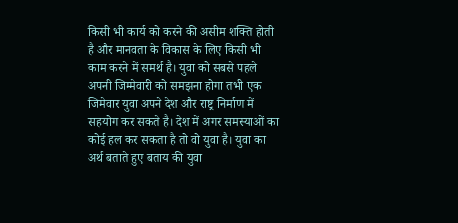किसी भी कार्य को करने की असीम शक्ति होती है और मानवता के विकास के लिए किसी भी काम करने में समर्थ है। युवा को सबसे पहले अपनी जिम्मेवारी को समझना होगा तभी एक जिमेवार युवा अपने देश और राष्ट्र निर्माण में सहयोग कर सकते है। देश में अगर समस्याओं का कोई हल कर सकता है तो वो युवा है। युवा का अर्थ बताते हुए बताय की युवा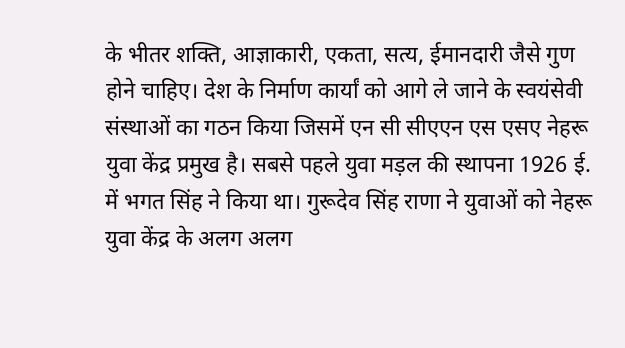के भीतर शक्ति, आज्ञाकारी, एकता, सत्य, ईमानदारी जैसे गुण होने चाहिए। देश के निर्माण कार्यां को आगे ले जाने के स्वयंसेवी संस्थाओं का गठन किया जिसमें एन सी सीएएन एस एसए नेहरू युवा केंद्र प्रमुख है। सबसे पहले युवा मड़ल की स्थापना 1926 ई. में भगत सिंह ने किया था। गुरूदेव सिंह राणा ने युवाओं को नेहरू युवा केंद्र के अलग अलग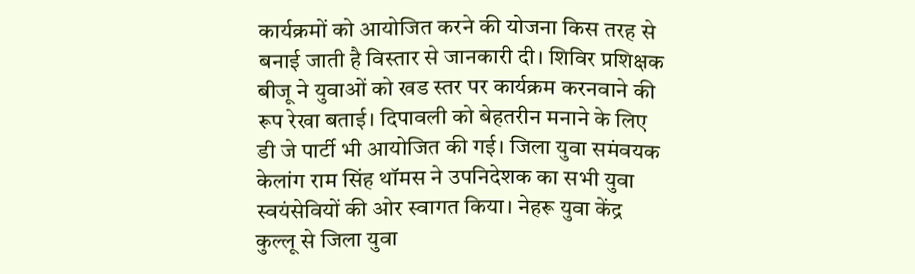कार्यक्रमों को आयोजित करने की योजना किस तरह से बनाई जाती है विस्तार से जानकारी दी। शिविर प्रशिक्षक बीजू ने युवाओं को खड स्तर पर कार्यक्रम करनवाने की रूप रेखा बताई। दिपावली को बेहतरीन मनाने के लिए डी जे पार्टी भी आयोजित की गई। जिला युवा समंवयक केलांग राम सिंह थॉमस ने उपनिदेशक का सभी युवा स्वयंसेवियों की ओर स्वागत किया। नेहरू युवा केंद्र कुल्लू से जिला युवा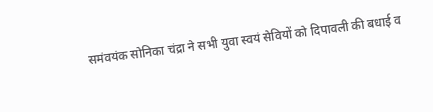समंवयंक सोनिका चंद्रा ने सभी युवा स्वयं सेवियों को दिपावली की बधाई व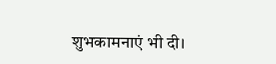शुभकामनाएं भी दी।